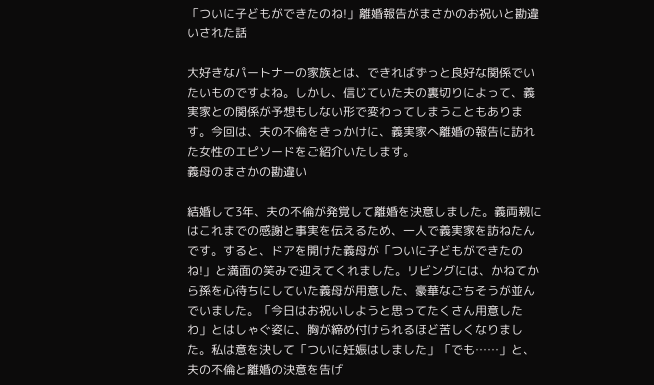「ついに子どもができたのね!」離婚報告がまさかのお祝いと勘違いされた話

大好きなパートナーの家族とは、できればずっと良好な関係でいたいものですよね。しかし、信じていた夫の裏切りによって、義実家との関係が予想もしない形で変わってしまうこともあります。今回は、夫の不倫をきっかけに、義実家へ離婚の報告に訪れた女性のエピソードをご紹介いたします。
義母のまさかの勘違い

結婚して3年、夫の不倫が発覚して離婚を決意しました。義両親にはこれまでの感謝と事実を伝えるため、一人で義実家を訪ねたんです。すると、ドアを開けた義母が「ついに子どもができたのね!」と満面の笑みで迎えてくれました。リビングには、かねてから孫を心待ちにしていた義母が用意した、豪華なごちそうが並んでいました。「今日はお祝いしようと思ってたくさん用意したわ」とはしゃぐ姿に、胸が締め付けられるほど苦しくなりました。私は意を決して「ついに妊娠はしました」「でも……」と、夫の不倫と離婚の決意を告げ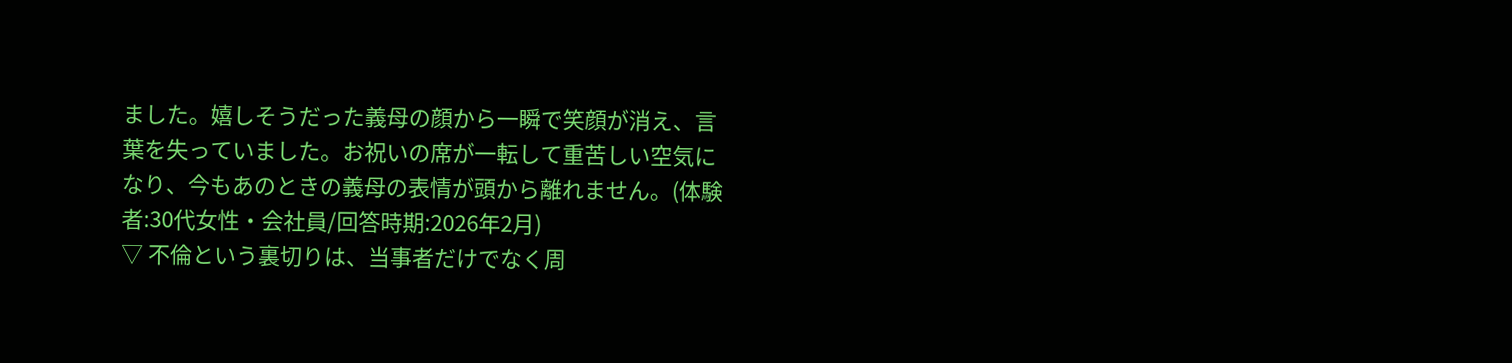ました。嬉しそうだった義母の顔から一瞬で笑顔が消え、言葉を失っていました。お祝いの席が一転して重苦しい空気になり、今もあのときの義母の表情が頭から離れません。(体験者:30代女性・会社員/回答時期:2026年2月)
▽ 不倫という裏切りは、当事者だけでなく周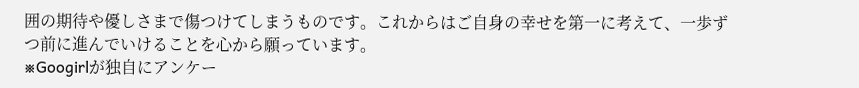囲の期待や優しさまで傷つけてしまうものです。これからはご自身の幸せを第一に考えて、一歩ずつ前に進んでいけることを心から願っています。
※Googirlが独自にアンケー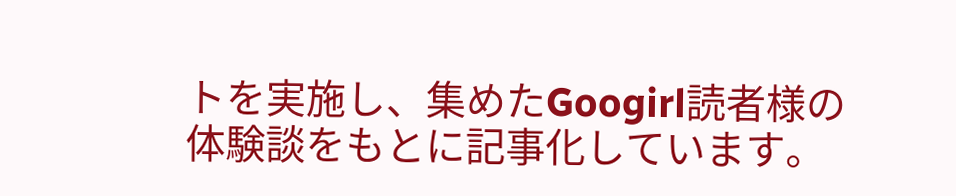トを実施し、集めたGoogirl読者様の体験談をもとに記事化しています。